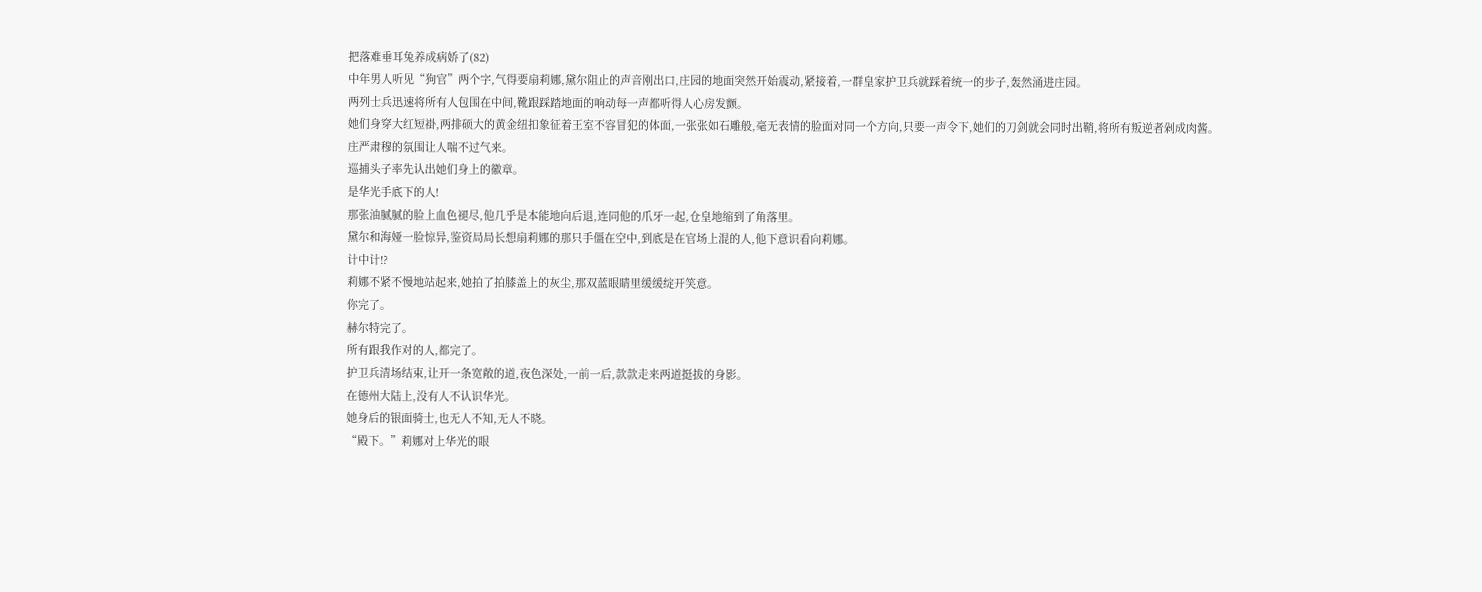把落难垂耳兔养成病娇了(82)
中年男人听见“狗官”两个字,气得要扇莉娜,黛尔阻止的声音刚出口,庄园的地面突然开始震动,紧接着,一群皇家护卫兵就踩着统一的步子,轰然涌进庄园。
两列士兵迅速将所有人包围在中间,靴跟踩踏地面的响动每一声都听得人心房发颤。
她们身穿大红短褂,两排硕大的黄金纽扣象征着王室不容冒犯的体面,一张张如石雕般,毫无表情的脸面对同一个方向,只要一声令下,她们的刀剑就会同时出鞘,将所有叛逆者剁成肉酱。
庄严肃穆的氛围让人喘不过气来。
巡捕头子率先认出她们身上的徽章。
是华光手底下的人!
那张油腻腻的脸上血色褪尽,他几乎是本能地向后退,连同他的爪牙一起,仓皇地缩到了角落里。
黛尔和海娅一脸惊异,鉴资局局长想扇莉娜的那只手僵在空中,到底是在官场上混的人,他下意识看向莉娜。
计中计!?
莉娜不紧不慢地站起来,她拍了拍膝盖上的灰尘,那双蓝眼睛里缓缓绽开笑意。
你完了。
赫尔特完了。
所有跟我作对的人,都完了。
护卫兵清场结束,让开一条宽敞的道,夜色深处,一前一后,款款走来两道挺拔的身影。
在德州大陆上,没有人不认识华光。
她身后的银面骑士,也无人不知,无人不晓。
“殿下。”莉娜对上华光的眼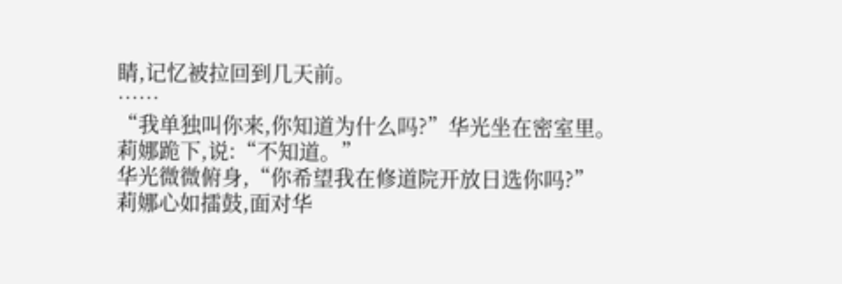睛,记忆被拉回到几天前。
……
“我单独叫你来,你知道为什么吗?”华光坐在密室里。
莉娜跪下,说:“不知道。”
华光微微俯身,“你希望我在修道院开放日选你吗?”
莉娜心如擂鼓,面对华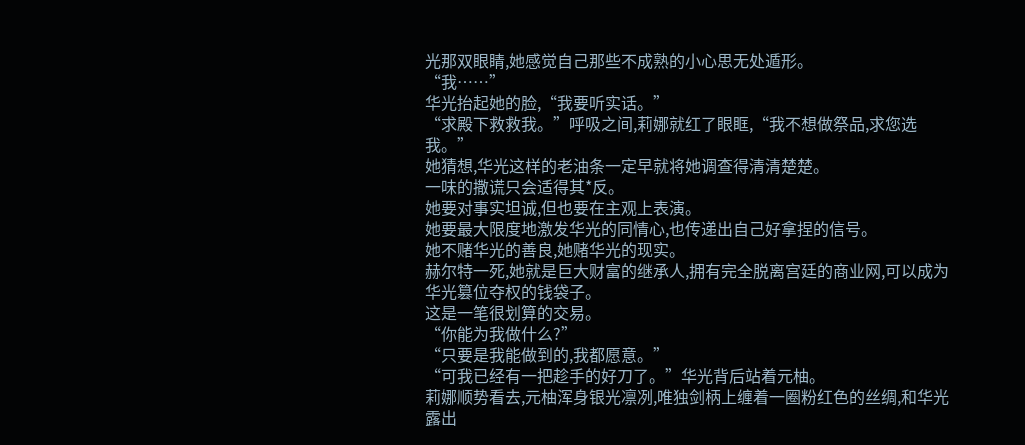光那双眼睛,她感觉自己那些不成熟的小心思无处遁形。
“我……”
华光抬起她的脸,“我要听实话。”
“求殿下救救我。”呼吸之间,莉娜就红了眼眶,“我不想做祭品,求您选我。”
她猜想,华光这样的老油条一定早就将她调查得清清楚楚。
一味的撒谎只会适得其*反。
她要对事实坦诚,但也要在主观上表演。
她要最大限度地激发华光的同情心,也传递出自己好拿捏的信号。
她不赌华光的善良,她赌华光的现实。
赫尔特一死,她就是巨大财富的继承人,拥有完全脱离宫廷的商业网,可以成为华光篡位夺权的钱袋子。
这是一笔很划算的交易。
“你能为我做什么?”
“只要是我能做到的,我都愿意。”
“可我已经有一把趁手的好刀了。”华光背后站着元柚。
莉娜顺势看去,元柚浑身银光凛冽,唯独剑柄上缠着一圈粉红色的丝绸,和华光露出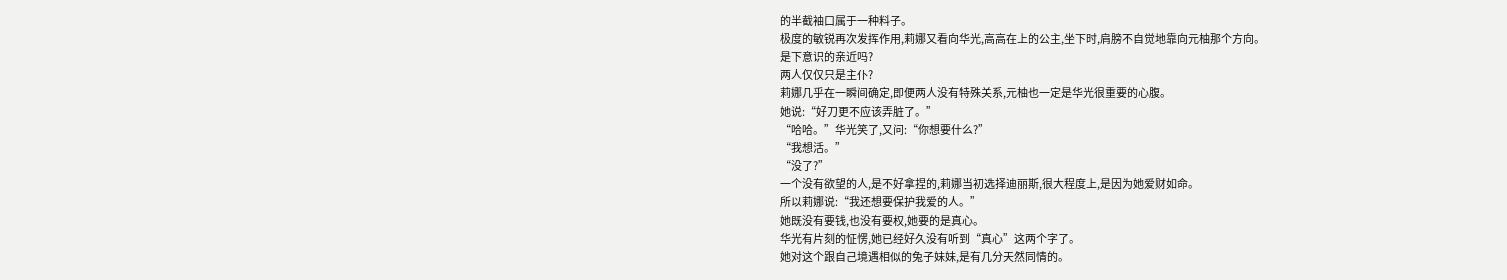的半截袖口属于一种料子。
极度的敏锐再次发挥作用,莉娜又看向华光,高高在上的公主,坐下时,肩膀不自觉地靠向元柚那个方向。
是下意识的亲近吗?
两人仅仅只是主仆?
莉娜几乎在一瞬间确定,即便两人没有特殊关系,元柚也一定是华光很重要的心腹。
她说:“好刀更不应该弄脏了。”
“哈哈。”华光笑了,又问:“你想要什么?”
“我想活。”
“没了?”
一个没有欲望的人,是不好拿捏的,莉娜当初选择迪丽斯,很大程度上,是因为她爱财如命。
所以莉娜说:“我还想要保护我爱的人。”
她既没有要钱,也没有要权,她要的是真心。
华光有片刻的怔愣,她已经好久没有听到“真心”这两个字了。
她对这个跟自己境遇相似的兔子妹妹,是有几分天然同情的。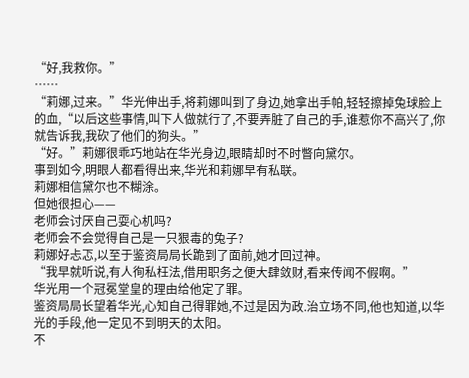“好,我救你。”
……
“莉娜,过来。”华光伸出手,将莉娜叫到了身边,她拿出手帕,轻轻擦掉兔球脸上的血,“以后这些事情,叫下人做就行了,不要弄脏了自己的手,谁惹你不高兴了,你就告诉我,我砍了他们的狗头。”
“好。”莉娜很乖巧地站在华光身边,眼睛却时不时瞥向黛尔。
事到如今,明眼人都看得出来,华光和莉娜早有私联。
莉娜相信黛尔也不糊涂。
但她很担心——
老师会讨厌自己耍心机吗?
老师会不会觉得自己是一只狠毒的兔子?
莉娜好忐忑,以至于鉴资局局长跪到了面前,她才回过神。
“我早就听说,有人徇私枉法,借用职务之便大肆敛财,看来传闻不假啊。”
华光用一个冠冕堂皇的理由给他定了罪。
鉴资局局长望着华光,心知自己得罪她,不过是因为政.治立场不同,他也知道,以华光的手段,他一定见不到明天的太阳。
不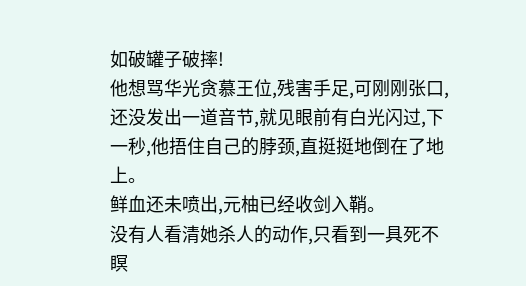如破罐子破摔!
他想骂华光贪慕王位,残害手足,可刚刚张口,还没发出一道音节,就见眼前有白光闪过,下一秒,他捂住自己的脖颈,直挺挺地倒在了地上。
鲜血还未喷出,元柚已经收剑入鞘。
没有人看清她杀人的动作,只看到一具死不瞑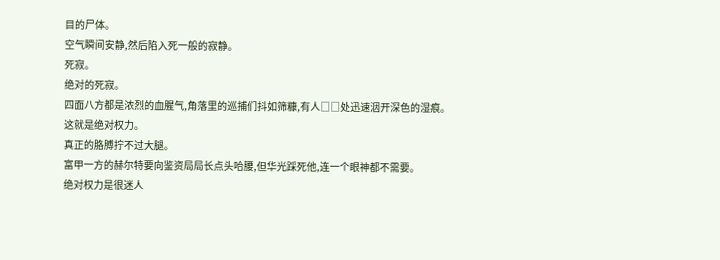目的尸体。
空气瞬间安静,然后陷入死一般的寂静。
死寂。
绝对的死寂。
四面八方都是浓烈的血腥气,角落里的巡捕们抖如筛糠,有人□□处迅速洇开深色的湿痕。
这就是绝对权力。
真正的胳膊拧不过大腿。
富甲一方的赫尔特要向鉴资局局长点头哈腰,但华光踩死他,连一个眼神都不需要。
绝对权力是很迷人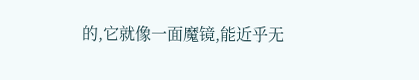的,它就像一面魔镜,能近乎无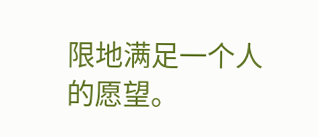限地满足一个人的愿望。